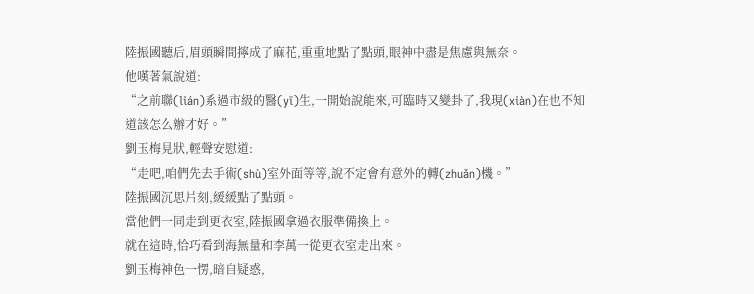陸振國聽后,眉頭瞬間擰成了麻花,重重地點了點頭,眼神中盡是焦慮與無奈。
他嘆著氣說道:
“之前聯(lián)系過市級的醫(yī)生,一開始說能來,可臨時又變卦了,我現(xiàn)在也不知道該怎么辦才好。”
劉玉梅見狀,輕聲安慰道:
“走吧,咱們先去手術(shù)室外面等等,說不定會有意外的轉(zhuǎn)機。”
陸振國沉思片刻,緩緩點了點頭。
當他們一同走到更衣室,陸振國拿過衣服準備換上。
就在這時,恰巧看到海無量和李萬一從更衣室走出來。
劉玉梅神色一愣,暗自疑惑,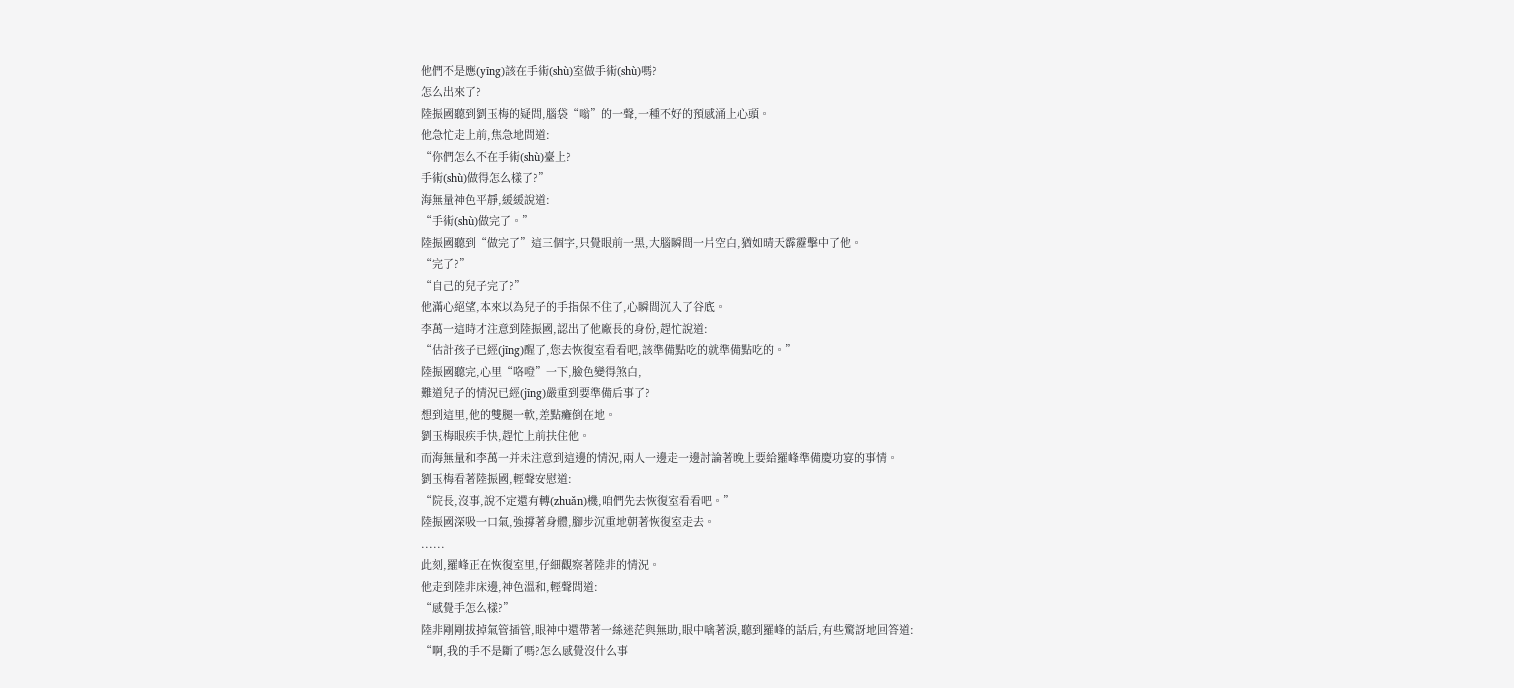他們不是應(yīng)該在手術(shù)室做手術(shù)嗎?
怎么出來了?
陸振國聽到劉玉梅的疑問,腦袋“嗡”的一聲,一種不好的預感涌上心頭。
他急忙走上前,焦急地問道:
“你們怎么不在手術(shù)臺上?
手術(shù)做得怎么樣了?”
海無量神色平靜,緩緩說道:
“手術(shù)做完了。”
陸振國聽到“做完了”這三個字,只覺眼前一黑,大腦瞬間一片空白,猶如晴天霹靂擊中了他。
“完了?”
“自己的兒子完了?”
他滿心絕望,本來以為兒子的手指保不住了,心瞬間沉入了谷底。
李萬一這時才注意到陸振國,認出了他廠長的身份,趕忙說道:
“估計孩子已經(jīng)醒了,您去恢復室看看吧,該準備點吃的就準備點吃的。”
陸振國聽完,心里“咯噔”一下,臉色變得煞白,
難道兒子的情況已經(jīng)嚴重到要準備后事了?
想到這里,他的雙腿一軟,差點癱倒在地。
劉玉梅眼疾手快,趕忙上前扶住他。
而海無量和李萬一并未注意到這邊的情況,兩人一邊走一邊討論著晚上要給羅峰準備慶功宴的事情。
劉玉梅看著陸振國,輕聲安慰道:
“院長,沒事,說不定還有轉(zhuǎn)機,咱們先去恢復室看看吧。”
陸振國深吸一口氣,強撐著身體,腳步沉重地朝著恢復室走去。
......
此刻,羅峰正在恢復室里,仔細觀察著陸非的情況。
他走到陸非床邊,神色溫和,輕聲問道:
“感覺手怎么樣?”
陸非剛剛拔掉氣管插管,眼神中還帶著一絲迷茫與無助,眼中噙著淚,聽到羅峰的話后,有些驚訝地回答道:
“啊,我的手不是斷了嗎?怎么感覺沒什么事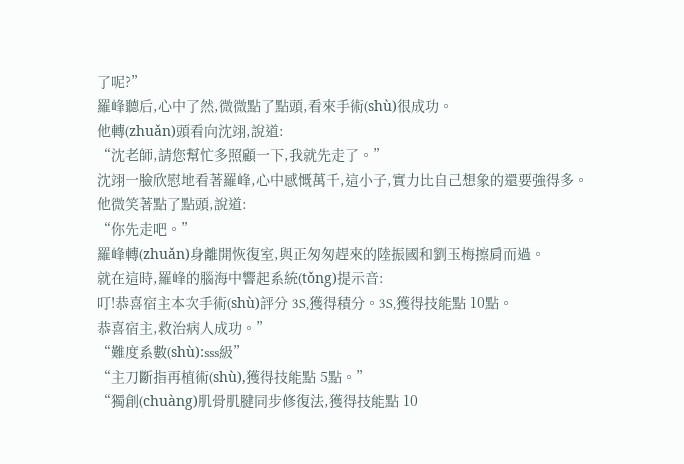了呢?”
羅峰聽后,心中了然,微微點了點頭,看來手術(shù)很成功。
他轉(zhuǎn)頭看向沈翊,說道:
“沈老師,請您幫忙多照顧一下,我就先走了。”
沈翊一臉欣慰地看著羅峰,心中感慨萬千,這小子,實力比自己想象的還要強得多。
他微笑著點了點頭,說道:
“你先走吧。”
羅峰轉(zhuǎn)身離開恢復室,與正匆匆趕來的陸振國和劉玉梅擦肩而過。
就在這時,羅峰的腦海中響起系統(tǒng)提示音:
叮!恭喜宿主本次手術(shù)評分 3S,獲得積分。3S,獲得技能點 10點。
恭喜宿主,救治病人成功。”
“難度系數(shù):sss級”
“主刀斷指再植術(shù),獲得技能點 5點。”
“獨創(chuàng)肌骨肌腱同步修復法,獲得技能點 10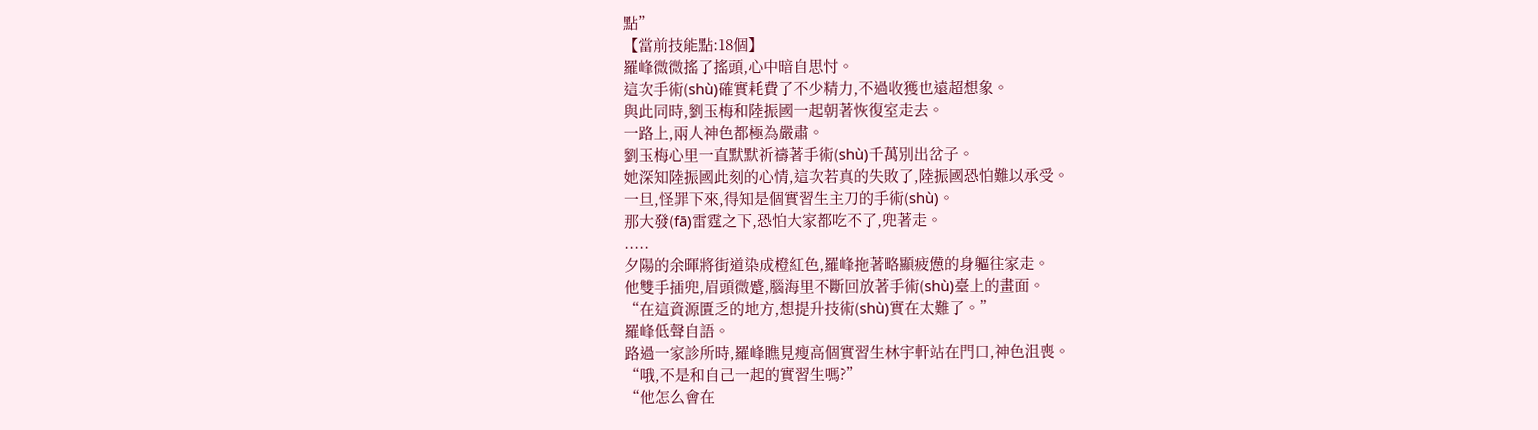點”
【當前技能點:18個】
羅峰微微搖了搖頭,心中暗自思忖。
這次手術(shù)確實耗費了不少精力,不過收獲也遠超想象。
與此同時,劉玉梅和陸振國一起朝著恢復室走去。
一路上,兩人神色都極為嚴肅。
劉玉梅心里一直默默祈禱著手術(shù)千萬別出岔子。
她深知陸振國此刻的心情,這次若真的失敗了,陸振國恐怕難以承受。
一旦,怪罪下來,得知是個實習生主刀的手術(shù)。
那大發(fā)雷霆之下,恐怕大家都吃不了,兜著走。
.....
夕陽的余暉將街道染成橙紅色,羅峰拖著略顯疲憊的身軀往家走。
他雙手插兜,眉頭微蹙,腦海里不斷回放著手術(shù)臺上的畫面。
“在這資源匱乏的地方,想提升技術(shù)實在太難了。”
羅峰低聲自語。
路過一家診所時,羅峰瞧見瘦高個實習生林宇軒站在門口,神色沮喪。
“哦,不是和自己一起的實習生嗎?”
“他怎么會在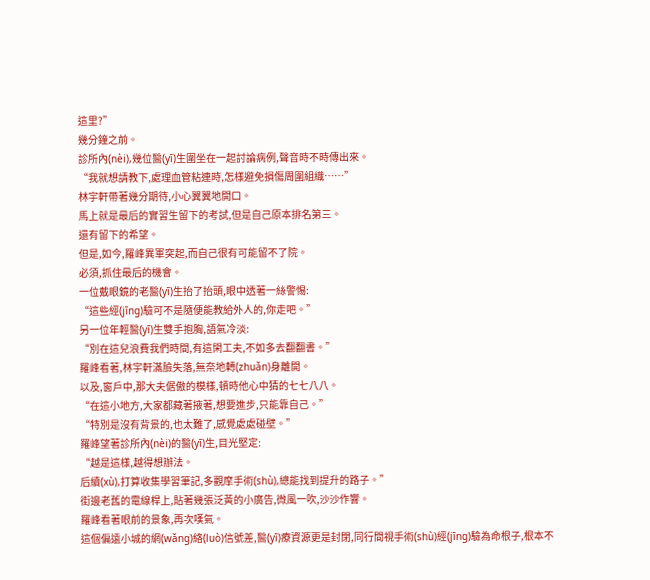這里?”
幾分鐘之前。
診所內(nèi),幾位醫(yī)生圍坐在一起討論病例,聲音時不時傳出來。
“我就想請教下,處理血管粘連時,怎樣避免損傷周圍組織……”
林宇軒帶著幾分期待,小心翼翼地開口。
馬上就是最后的實習生留下的考試,但是自己原本排名第三。
還有留下的希望。
但是,如今,羅峰異軍突起,而自己很有可能留不了院。
必須,抓住最后的機會。
一位戴眼鏡的老醫(yī)生抬了抬頭,眼中透著一絲警惕:
“這些經(jīng)驗可不是隨便能教給外人的,你走吧。”
另一位年輕醫(yī)生雙手抱胸,語氣冷淡:
“別在這兒浪費我們時間,有這閑工夫,不如多去翻翻書。”
羅峰看著,林宇軒滿臉失落,無奈地轉(zhuǎn)身離開。
以及,窗戶中,那大夫倨傲的模樣,頓時他心中猜的七七八八。
“在這小地方,大家都藏著掖著,想要進步,只能靠自己。”
“特別是沒有背景的,也太難了,感覺處處碰壁。”
羅峰望著診所內(nèi)的醫(yī)生,目光堅定:
“越是這樣,越得想辦法。
后續(xù),打算收集學習筆記,多觀摩手術(shù),總能找到提升的路子。”
街邊老舊的電線桿上,貼著幾張泛黃的小廣告,微風一吹,沙沙作響。
羅峰看著眼前的景象,再次嘆氣。
這個偏遠小城的網(wǎng)絡(luò)信號差,醫(yī)療資源更是封閉,同行間視手術(shù)經(jīng)驗為命根子,根本不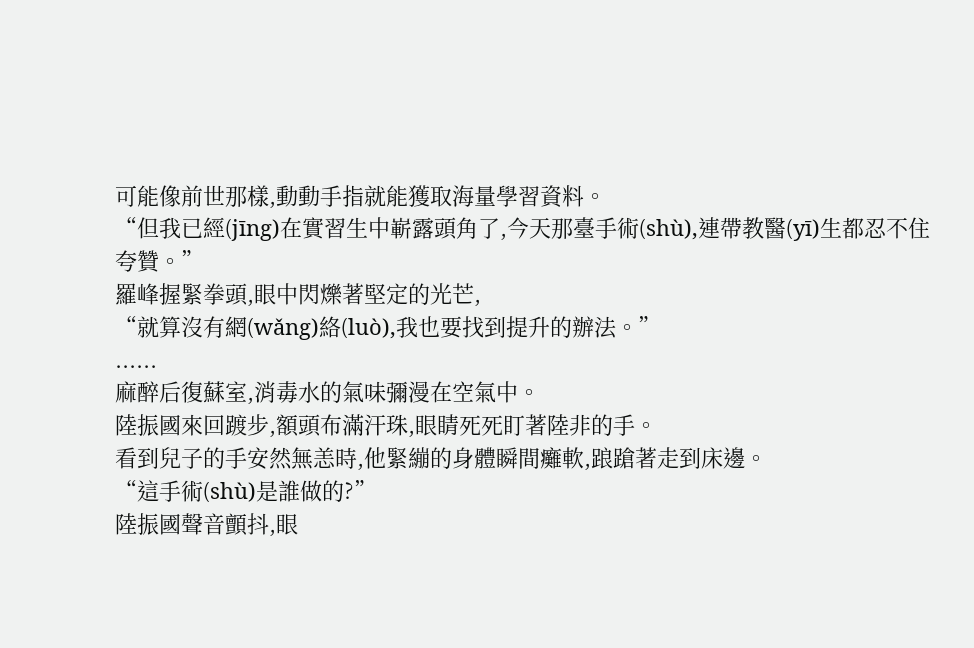可能像前世那樣,動動手指就能獲取海量學習資料。
“但我已經(jīng)在實習生中嶄露頭角了,今天那臺手術(shù),連帶教醫(yī)生都忍不住夸贊。”
羅峰握緊拳頭,眼中閃爍著堅定的光芒,
“就算沒有網(wǎng)絡(luò),我也要找到提升的辦法。”
......
麻醉后復蘇室,消毒水的氣味彌漫在空氣中。
陸振國來回踱步,額頭布滿汗珠,眼睛死死盯著陸非的手。
看到兒子的手安然無恙時,他緊繃的身體瞬間癱軟,踉蹌著走到床邊。
“這手術(shù)是誰做的?”
陸振國聲音顫抖,眼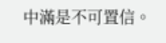中滿是不可置信。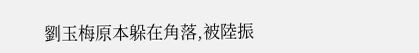劉玉梅原本躲在角落,被陸振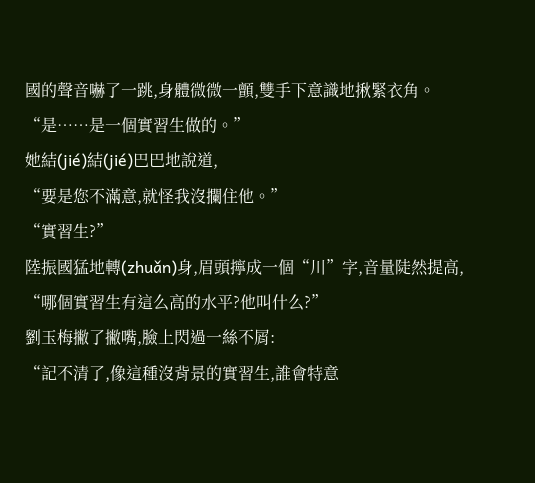國的聲音嚇了一跳,身體微微一顫,雙手下意識地揪緊衣角。
“是……是一個實習生做的。”
她結(jié)結(jié)巴巴地說道,
“要是您不滿意,就怪我沒攔住他。”
“實習生?”
陸振國猛地轉(zhuǎn)身,眉頭擰成一個“川”字,音量陡然提高,
“哪個實習生有這么高的水平?他叫什么?”
劉玉梅撇了撇嘴,臉上閃過一絲不屑:
“記不清了,像這種沒背景的實習生,誰會特意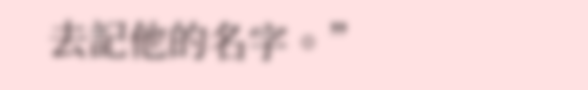去記他的名字。”